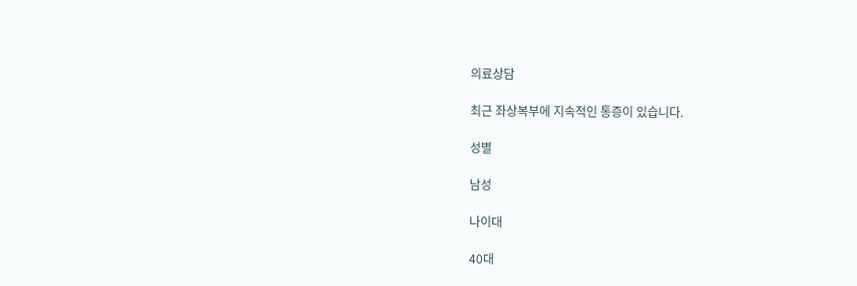의료상담

최근 좌상복부에 지속적인 통증이 있습니다.

성별

남성

나이대

40대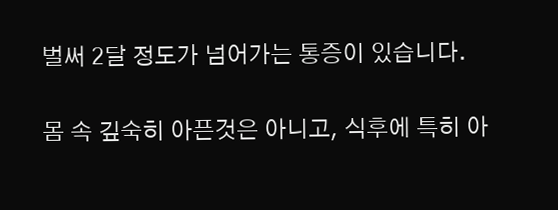벌써 2달 정도가 넘어가는 통증이 있습니다.

몸 속 깊숙히 아픈것은 아니고, 식후에 특히 아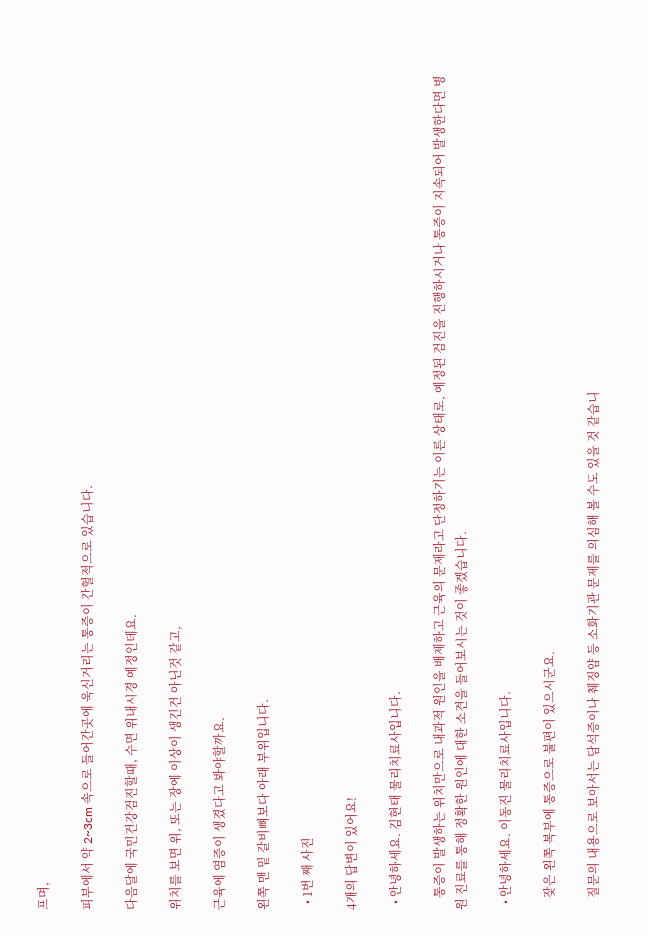프며,

피부에서 약 2~3cm 속으로 들어간곳에 욱신거리는 통증이 간헐적으로 있습니다.

다음달에 국민건강검진할때, 수면 위내시경 예정인데요.

위치를 보면 위, 또는 장에 이상이 생긴건 아닌것 같고,

근육에 염증이 생겼다고 봐야할까요.

왼쪽 맨 밑 갈비뼈보다 아래 부위입니다.

  • 1번 째 사진

4개의 답변이 있어요!

  • 안녕하세요. 김현태 물리치료사입니다.

    통증이 발생하는 위치만으로 내과적 원인을 배제하고 근육의 문제라고 단정하기는 이른 상태로, 예정된 검진을 진행하시거나 통증이 지속되어 발생한다면 병원 진료를 통해 정확한 원인에 대한 소견을 들어보시는 것이 좋겠습니다.

  • 안녕하세요. 이동진 물리치료사입니다.

    잦은 왼쪽 복부에 통증으로 불편이 있으시군요.

    질문의 내용으로 보아서는 담석증이나 췌징얌 등 소화기관 문제를 의심해 볼 수도 있을 것 같습니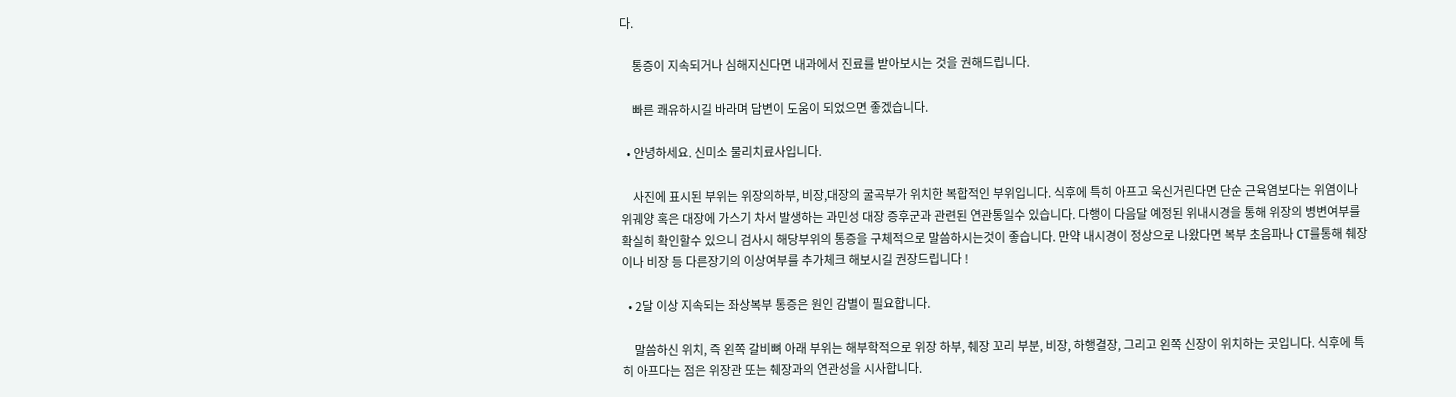다.

    통증이 지속되거나 심해지신다면 내과에서 진료를 받아보시는 것을 권해드립니다.

    빠른 쾌유하시길 바라며 답변이 도움이 되었으면 좋겠습니다.

  • 안녕하세요. 신미소 물리치료사입니다.

    사진에 표시된 부위는 위장의하부, 비장,대장의 굴곡부가 위치한 복합적인 부위입니다. 식후에 특히 아프고 욱신거린다면 단순 근육염보다는 위염이나 위궤양 혹은 대장에 가스기 차서 발생하는 과민성 대장 증후군과 관련된 연관통일수 있습니다. 다행이 다음달 예정된 위내시경을 통해 위장의 병변여부를 확실히 확인할수 있으니 검사시 해당부위의 통증을 구체적으로 말씀하시는것이 좋습니다. 만약 내시경이 정상으로 나왔다면 복부 초음파나 CT를통해 췌장이나 비장 등 다른장기의 이상여부를 추가체크 해보시길 권장드립니다 !

  • 2달 이상 지속되는 좌상복부 통증은 원인 감별이 필요합니다.

    말씀하신 위치, 즉 왼쪽 갈비뼈 아래 부위는 해부학적으로 위장 하부, 췌장 꼬리 부분, 비장, 하행결장, 그리고 왼쪽 신장이 위치하는 곳입니다. 식후에 특히 아프다는 점은 위장관 또는 췌장과의 연관성을 시사합니다.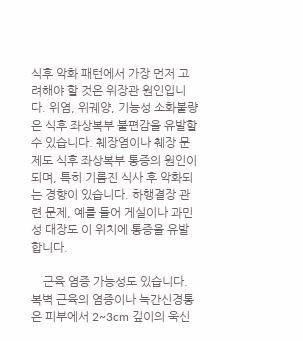식후 악화 패턴에서 가장 먼저 고려해야 할 것은 위장관 원인입니다. 위염, 위궤양, 기능성 소화불량은 식후 좌상복부 불편감을 유발할 수 있습니다. 췌장염이나 췌장 문제도 식후 좌상복부 통증의 원인이 되며, 특히 기름진 식사 후 악화되는 경향이 있습니다. 하행결장 관련 문제, 예를 들어 게실이나 과민성 대장도 이 위치에 통증을 유발합니다.

    근육 염증 가능성도 있습니다. 복벽 근육의 염증이나 늑간신경통은 피부에서 2~3cm 깊이의 욱신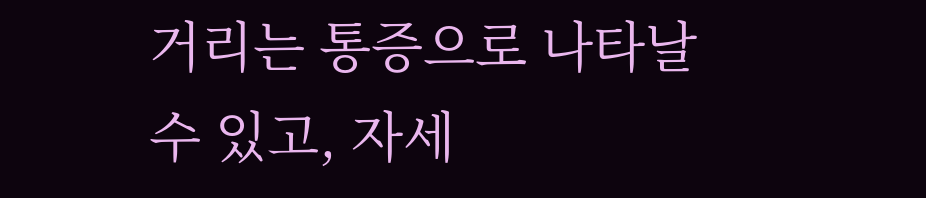거리는 통증으로 나타날 수 있고, 자세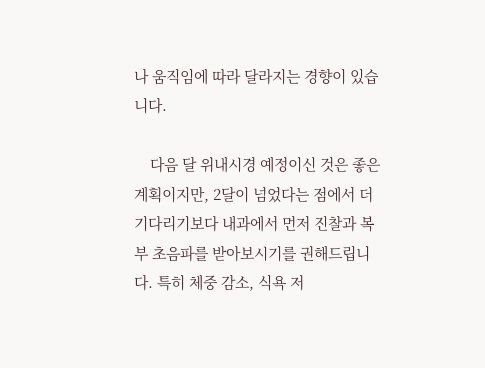나 움직임에 따라 달라지는 경향이 있습니다.

    다음 달 위내시경 예정이신 것은 좋은 계획이지만, 2달이 넘었다는 점에서 더 기다리기보다 내과에서 먼저 진찰과 복부 초음파를 받아보시기를 권해드립니다. 특히 체중 감소, 식욕 저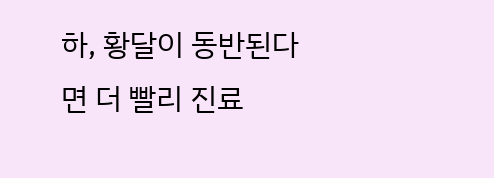하, 황달이 동반된다면 더 빨리 진료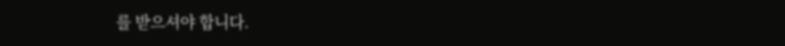를 받으셔야 합니다.